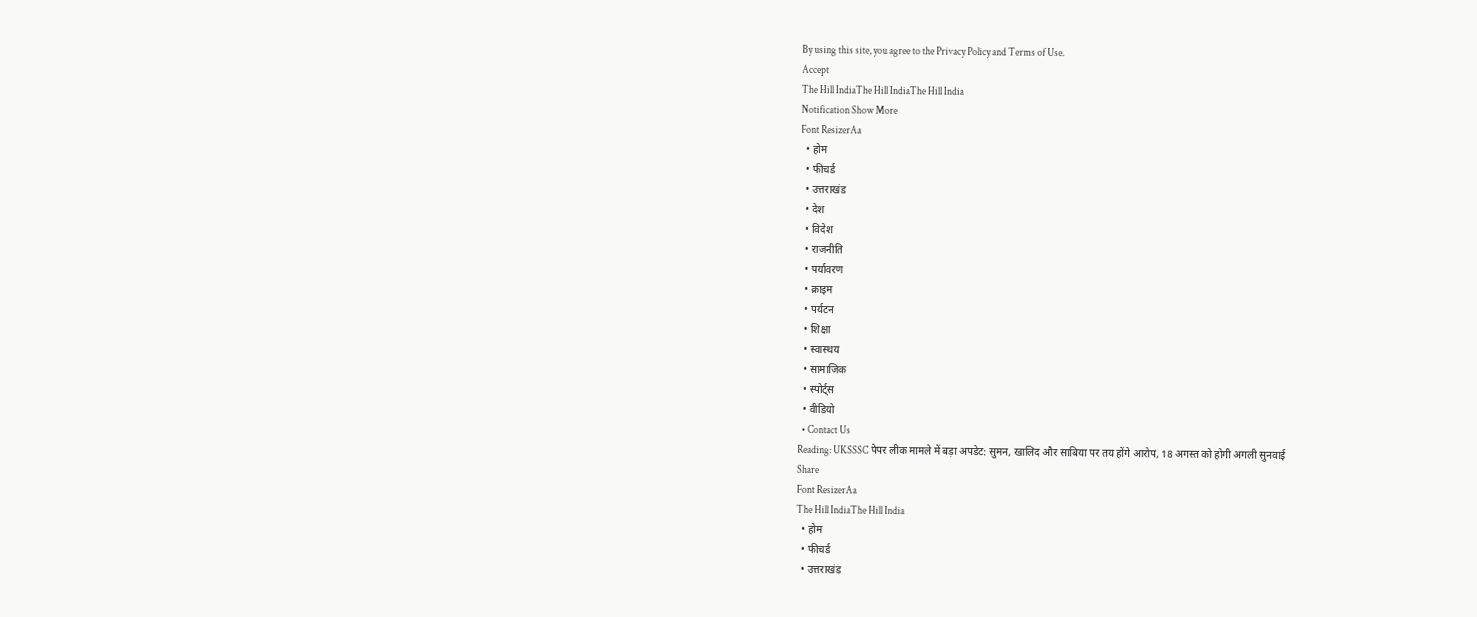By using this site, you agree to the Privacy Policy and Terms of Use.
Accept
The Hill IndiaThe Hill IndiaThe Hill India
Notification Show More
Font ResizerAa
  • होम
  • फीचर्ड
  • उत्तराखंड
  • देश
  • विदेश
  • राजनीति
  • पर्यावरण
  • क्राइम
  • पर्यटन
  • शिक्षा
  • स्वास्थय
  • सामाजिक
  • स्पोर्ट्स
  • वीडियो
  • Contact Us
Reading: UKSSSC पेपर लीक मामले में बड़ा अपडेट: सुमन, खालिद और साबिया पर तय होंगे आरोप, 18 अगस्त को होगी अगली सुनवाई
Share
Font ResizerAa
The Hill IndiaThe Hill India
  • होम
  • फीचर्ड
  • उत्तराखंड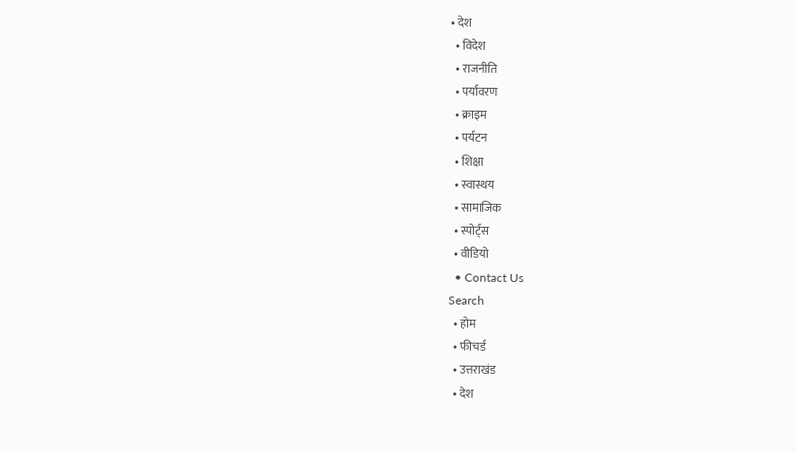• देश
  • विदेश
  • राजनीति
  • पर्यावरण
  • क्राइम
  • पर्यटन
  • शिक्षा
  • स्वास्थय
  • सामाजिक
  • स्पोर्ट्स
  • वीडियो
  • Contact Us
Search
  • होम
  • फीचर्ड
  • उत्तराखंड
  • देश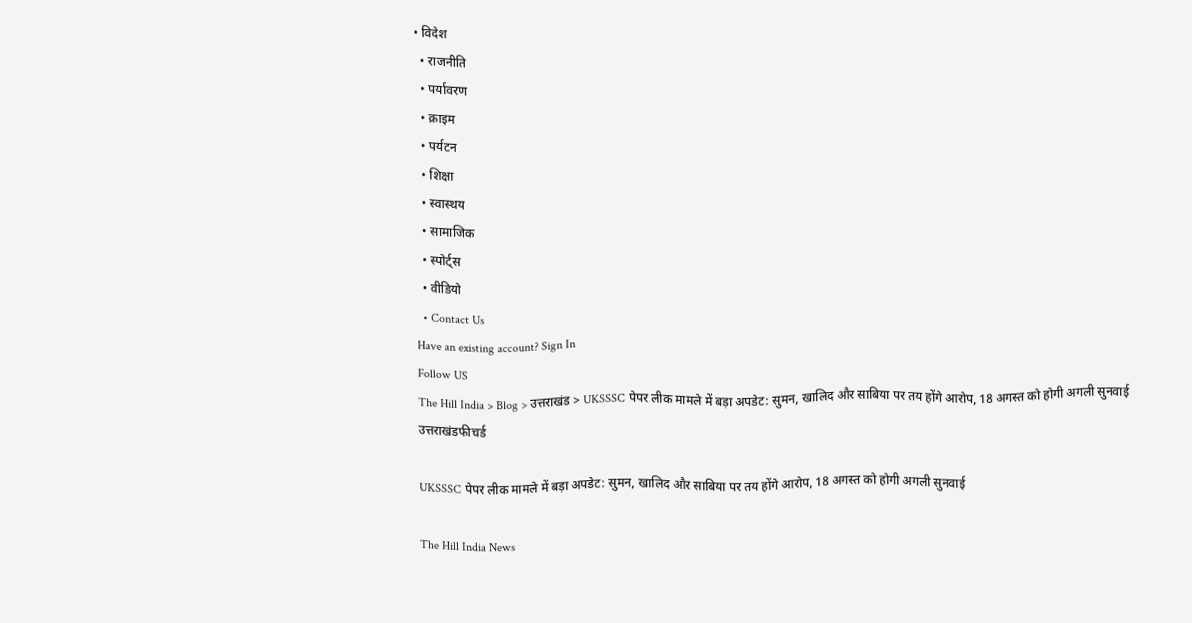• विदेश
  • राजनीति
  • पर्यावरण
  • क्राइम
  • पर्यटन
  • शिक्षा
  • स्वास्थय
  • सामाजिक
  • स्पोर्ट्स
  • वीडियो
  • Contact Us
Have an existing account? Sign In
Follow US
The Hill India > Blog > उत्तराखंड > UKSSSC पेपर लीक मामले में बड़ा अपडेट: सुमन, खालिद और साबिया पर तय होंगे आरोप, 18 अगस्त को होगी अगली सुनवाई
उत्तराखंडफीचर्ड

UKSSSC पेपर लीक मामले में बड़ा अपडेट: सुमन, खालिद और साबिया पर तय होंगे आरोप, 18 अगस्त को होगी अगली सुनवाई

The Hill India News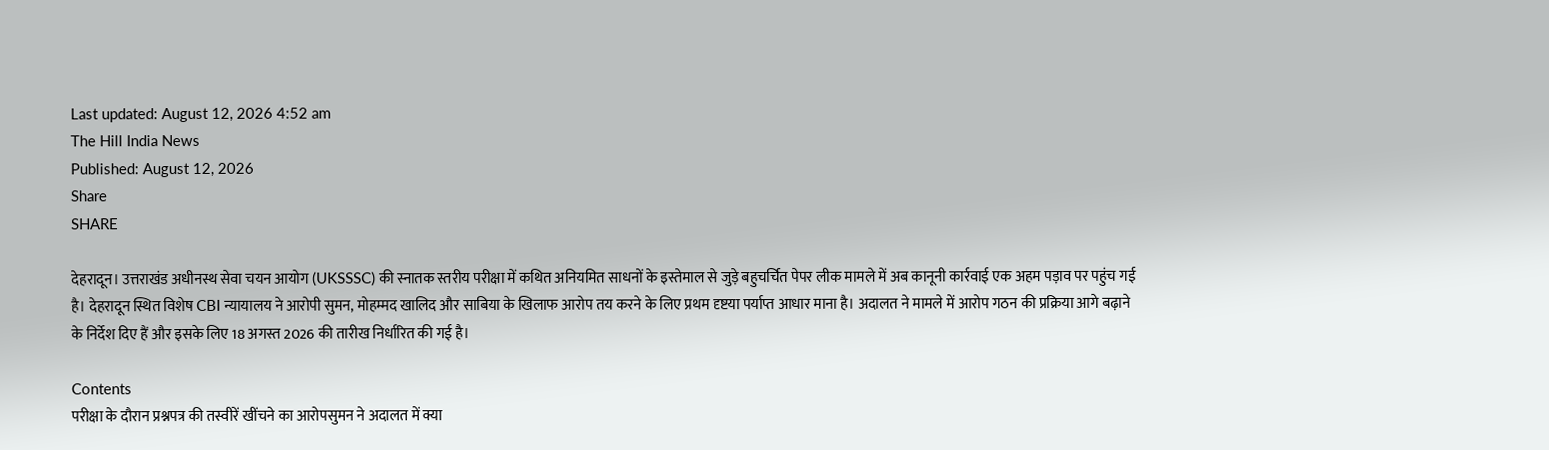Last updated: August 12, 2026 4:52 am
The Hill India News
Published: August 12, 2026
Share
SHARE

देहरादून। उत्तराखंड अधीनस्थ सेवा चयन आयोग (UKSSSC) की स्नातक स्तरीय परीक्षा में कथित अनियमित साधनों के इस्तेमाल से जुड़े बहुचर्चित पेपर लीक मामले में अब कानूनी कार्रवाई एक अहम पड़ाव पर पहुंच गई है। देहरादून स्थित विशेष CBI न्यायालय ने आरोपी सुमन, मोहम्मद खालिद और साबिया के खिलाफ आरोप तय करने के लिए प्रथम दृष्टया पर्याप्त आधार माना है। अदालत ने मामले में आरोप गठन की प्रक्रिया आगे बढ़ाने के निर्देश दिए हैं और इसके लिए 18 अगस्त 2026 की तारीख निर्धारित की गई है।

Contents
परीक्षा के दौरान प्रश्नपत्र की तस्वीरें खींचने का आरोपसुमन ने अदालत में क्या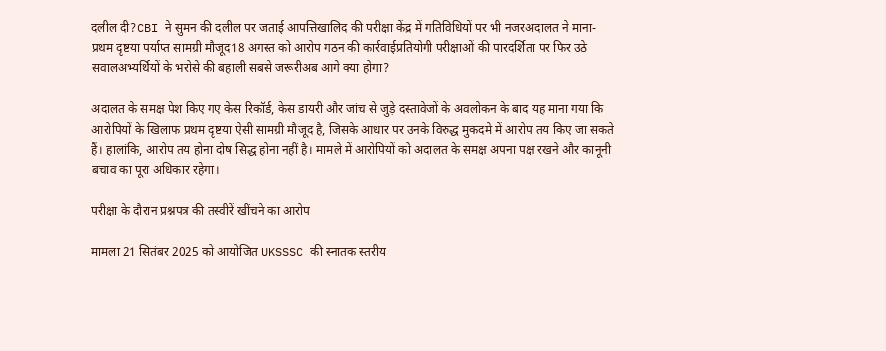दलील दी?CBI ने सुमन की दलील पर जताई आपत्तिखालिद की परीक्षा केंद्र में गतिविधियों पर भी नजरअदालत ने माना- प्रथम दृष्टया पर्याप्त सामग्री मौजूद18 अगस्त को आरोप गठन की कार्रवाईप्रतियोगी परीक्षाओं की पारदर्शिता पर फिर उठे सवालअभ्यर्थियों के भरोसे की बहाली सबसे जरूरीअब आगे क्या होगा?

अदालत के समक्ष पेश किए गए केस रिकॉर्ड, केस डायरी और जांच से जुड़े दस्तावेजों के अवलोकन के बाद यह माना गया कि आरोपियों के खिलाफ प्रथम दृष्टया ऐसी सामग्री मौजूद है, जिसके आधार पर उनके विरुद्ध मुकदमे में आरोप तय किए जा सकते हैं। हालांकि, आरोप तय होना दोष सिद्ध होना नहीं है। मामले में आरोपियों को अदालत के समक्ष अपना पक्ष रखने और कानूनी बचाव का पूरा अधिकार रहेगा।

परीक्षा के दौरान प्रश्नपत्र की तस्वीरें खींचने का आरोप

मामला 21 सितंबर 2025 को आयोजित UKSSSC की स्नातक स्तरीय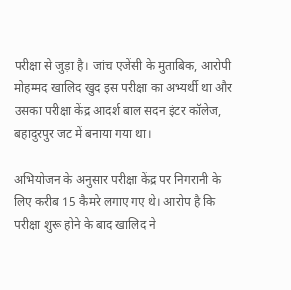परीक्षा से जुड़ा है। जांच एजेंसी के मुताबिक, आरोपी मोहम्मद खालिद खुद इस परीक्षा का अभ्यर्थी था और उसका परीक्षा केंद्र आदर्श बाल सदन इंटर कॉलेज, बहादुरपुर जट में बनाया गया था।

अभियोजन के अनुसार परीक्षा केंद्र पर निगरानी के लिए करीब 15 कैमरे लगाए गए थे। आरोप है कि परीक्षा शुरू होने के बाद खालिद ने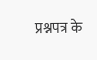प्रश्नपत्र के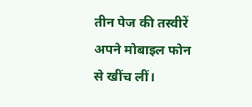तीन पेज की तस्वीरें अपने मोबाइल फोन से खींच लीं।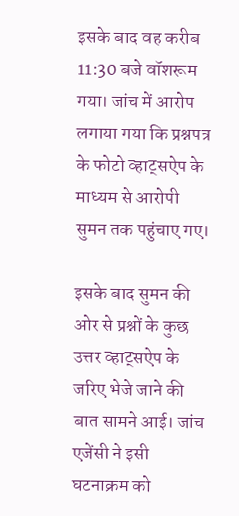इसके बाद वह करीब 11:30 बजे वॉशरूम गया। जांच में आरोप लगाया गया कि प्रश्नपत्र के फोटो व्हाट्सऐप के माध्यम से आरोपी सुमन तक पहुंचाए गए।

इसके बाद सुमन की ओर से प्रश्नों के कुछ उत्तर व्हाट्सऐप के जरिए भेजे जाने की बात सामने आई। जांच एजेंसी ने इसी घटनाक्रम को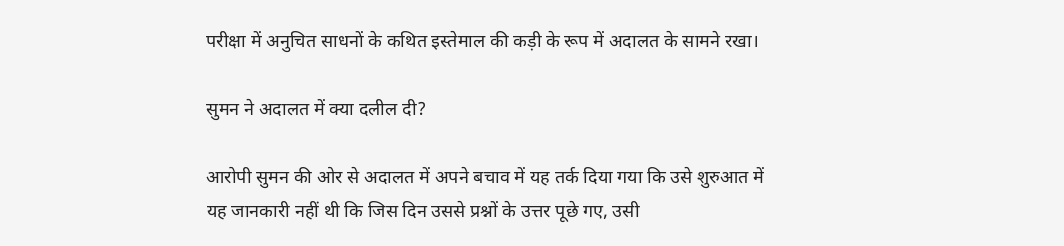परीक्षा में अनुचित साधनों के कथित इस्तेमाल की कड़ी के रूप में अदालत के सामने रखा।

सुमन ने अदालत में क्या दलील दी?

आरोपी सुमन की ओर से अदालत में अपने बचाव में यह तर्क दिया गया कि उसे शुरुआत में यह जानकारी नहीं थी कि जिस दिन उससे प्रश्नों के उत्तर पूछे गए, उसी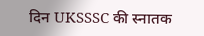दिन UKSSSC की स्नातक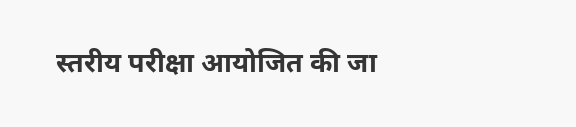स्तरीय परीक्षा आयोजित की जा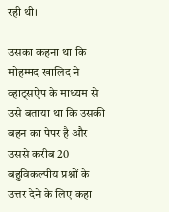रही थी।

उसका कहना था कि मोहम्मद खालिद ने व्हाट्सऐप के माध्यम से उसे बताया था कि उसकी बहन का पेपर है और उससे करीब 20 बहुविकल्पीय प्रश्नों के उत्तर देने के लिए कहा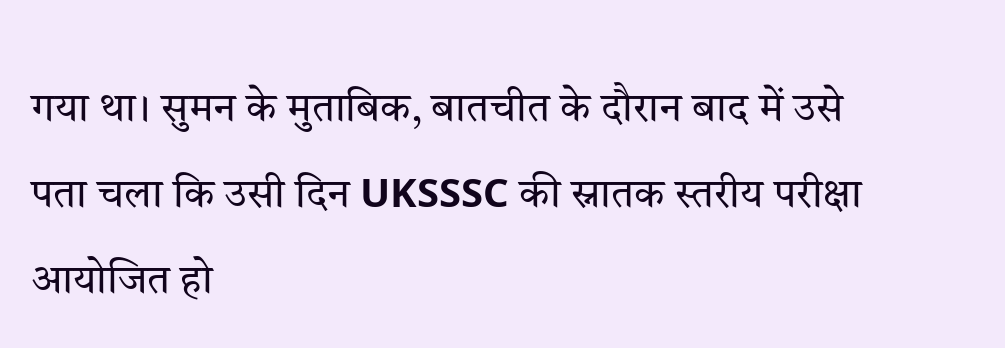गया था। सुमन के मुताबिक, बातचीत के दौरान बाद में उसे पता चला कि उसी दिन UKSSSC की स्नातक स्तरीय परीक्षा आयोजित हो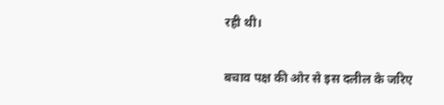रही थी।

बचाव पक्ष की ओर से इस दलील के जरिए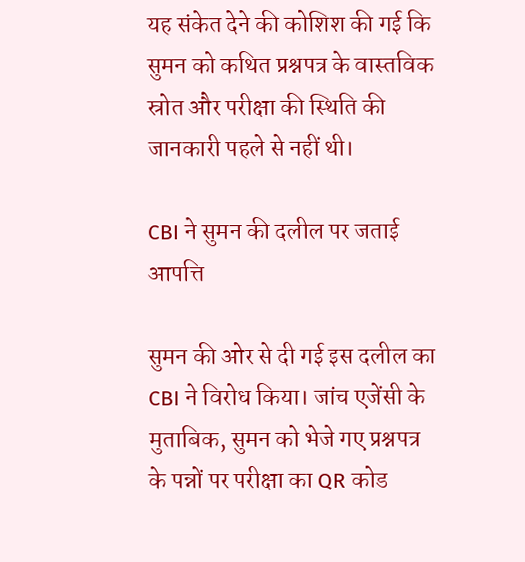यह संकेत देने की कोशिश की गई कि सुमन को कथित प्रश्नपत्र के वास्तविक स्रोत और परीक्षा की स्थिति की जानकारी पहले से नहीं थी।

CBI ने सुमन की दलील पर जताई आपत्ति

सुमन की ओर से दी गई इस दलील का CBI ने विरोध किया। जांच एजेंसी के मुताबिक, सुमन को भेजे गए प्रश्नपत्र के पन्नों पर परीक्षा का QR कोड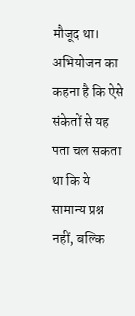मौजूद था। अभियोजन का कहना है कि ऐसे संकेतों से यह पता चल सकता था कि ये सामान्य प्रश्न नहीं, बल्कि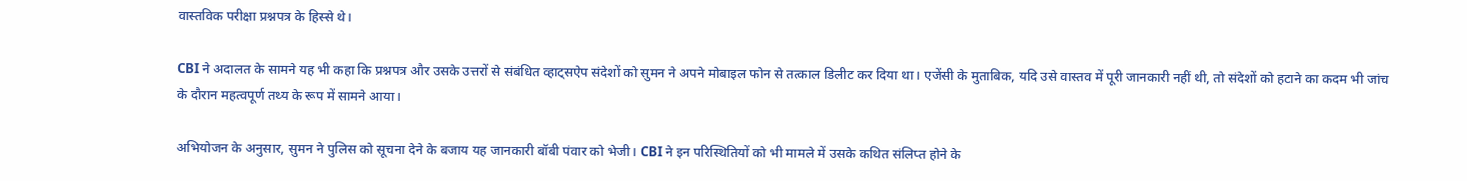वास्तविक परीक्षा प्रश्नपत्र के हिस्से थे।

CBI ने अदालत के सामने यह भी कहा कि प्रश्नपत्र और उसके उत्तरों से संबंधित व्हाट्सऐप संदेशों को सुमन ने अपने मोबाइल फोन से तत्काल डिलीट कर दिया था। एजेंसी के मुताबिक, यदि उसे वास्तव में पूरी जानकारी नहीं थी, तो संदेशों को हटाने का कदम भी जांच के दौरान महत्वपूर्ण तथ्य के रूप में सामने आया।

अभियोजन के अनुसार, सुमन ने पुलिस को सूचना देने के बजाय यह जानकारी बॉबी पंवार को भेजी। CBI ने इन परिस्थितियों को भी मामले में उसके कथित संलिप्त होने के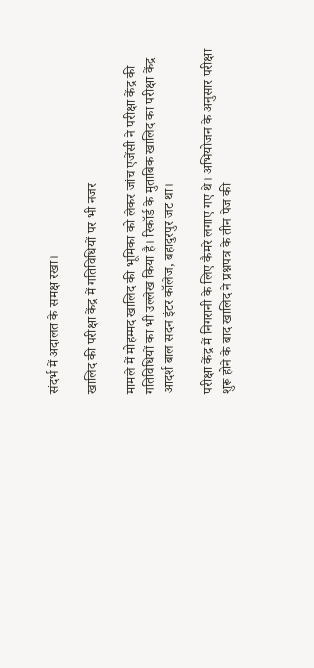संदर्भ में अदालत के समक्ष रखा।

खालिद की परीक्षा केंद्र में गतिविधियों पर भी नजर

मामले में मोहम्मद खालिद की भूमिका को लेकर जांच एजेंसी ने परीक्षा केंद्र की गतिविधियों का भी उल्लेख किया है। रिकॉर्ड के मुताबिक खालिद का परीक्षा केंद्र आदर्श बाल सदन इंटर कॉलेज, बहादुरपुर जट था।

परीक्षा केंद्र में निगरानी के लिए कैमरे लगाए गए थे। अभियोजन के अनुसार परीक्षा शुरू होने के बाद खालिद ने प्रश्नपत्र के तीन पेज की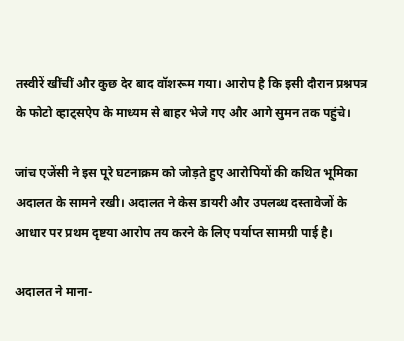तस्वीरें खींचीं और कुछ देर बाद वॉशरूम गया। आरोप है कि इसी दौरान प्रश्नपत्र के फोटो व्हाट्सऐप के माध्यम से बाहर भेजे गए और आगे सुमन तक पहुंचे।

जांच एजेंसी ने इस पूरे घटनाक्रम को जोड़ते हुए आरोपियों की कथित भूमिका अदालत के सामने रखी। अदालत ने केस डायरी और उपलब्ध दस्तावेजों के आधार पर प्रथम दृष्टया आरोप तय करने के लिए पर्याप्त सामग्री पाई है।

अदालत ने माना-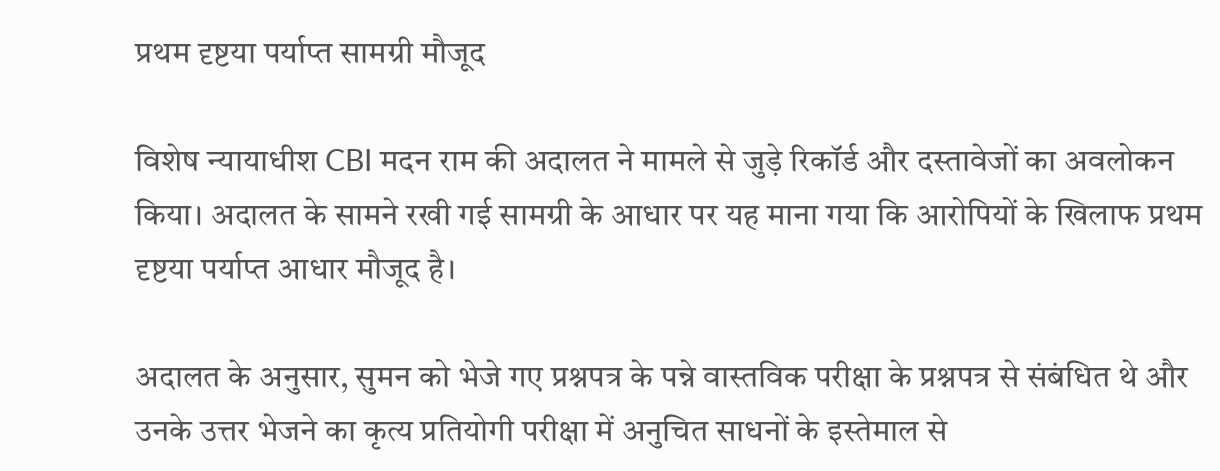प्रथम दृष्टया पर्याप्त सामग्री मौजूद

विशेष न्यायाधीश CBI मदन राम की अदालत ने मामले से जुड़े रिकॉर्ड और दस्तावेजों का अवलोकन किया। अदालत के सामने रखी गई सामग्री के आधार पर यह माना गया कि आरोपियों के खिलाफ प्रथम दृष्टया पर्याप्त आधार मौजूद है।

अदालत के अनुसार, सुमन को भेजे गए प्रश्नपत्र के पन्ने वास्तविक परीक्षा के प्रश्नपत्र से संबंधित थे और उनके उत्तर भेजने का कृत्य प्रतियोगी परीक्षा में अनुचित साधनों के इस्तेमाल से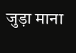जुड़ा माना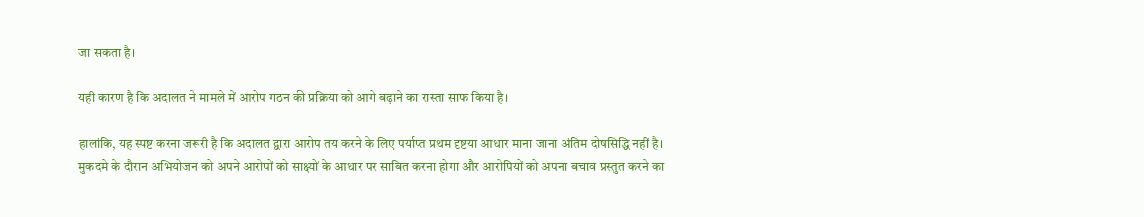जा सकता है।

यही कारण है कि अदालत ने मामले में आरोप गठन की प्रक्रिया को आगे बढ़ाने का रास्ता साफ किया है।

हालांकि, यह स्पष्ट करना जरूरी है कि अदालत द्वारा आरोप तय करने के लिए पर्याप्त प्रथम दृष्टया आधार माना जाना अंतिम दोषसिद्धि नहीं है। मुकदमे के दौरान अभियोजन को अपने आरोपों को साक्ष्यों के आधार पर साबित करना होगा और आरोपियों को अपना बचाव प्रस्तुत करने का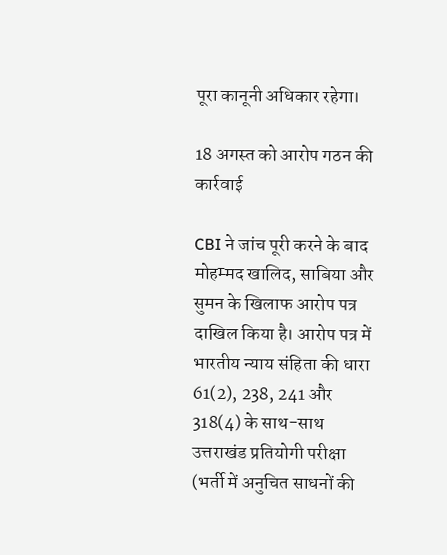पूरा कानूनी अधिकार रहेगा।

18 अगस्त को आरोप गठन की कार्रवाई

CBI ने जांच पूरी करने के बाद मोहम्मद खालिद, साबिया और सुमन के खिलाफ आरोप पत्र दाखिल किया है। आरोप पत्र में भारतीय न्याय संहिता की धारा 61(2), 238, 241 और 318(4) के साथ-साथ उत्तराखंड प्रतियोगी परीक्षा (भर्ती में अनुचित साधनों की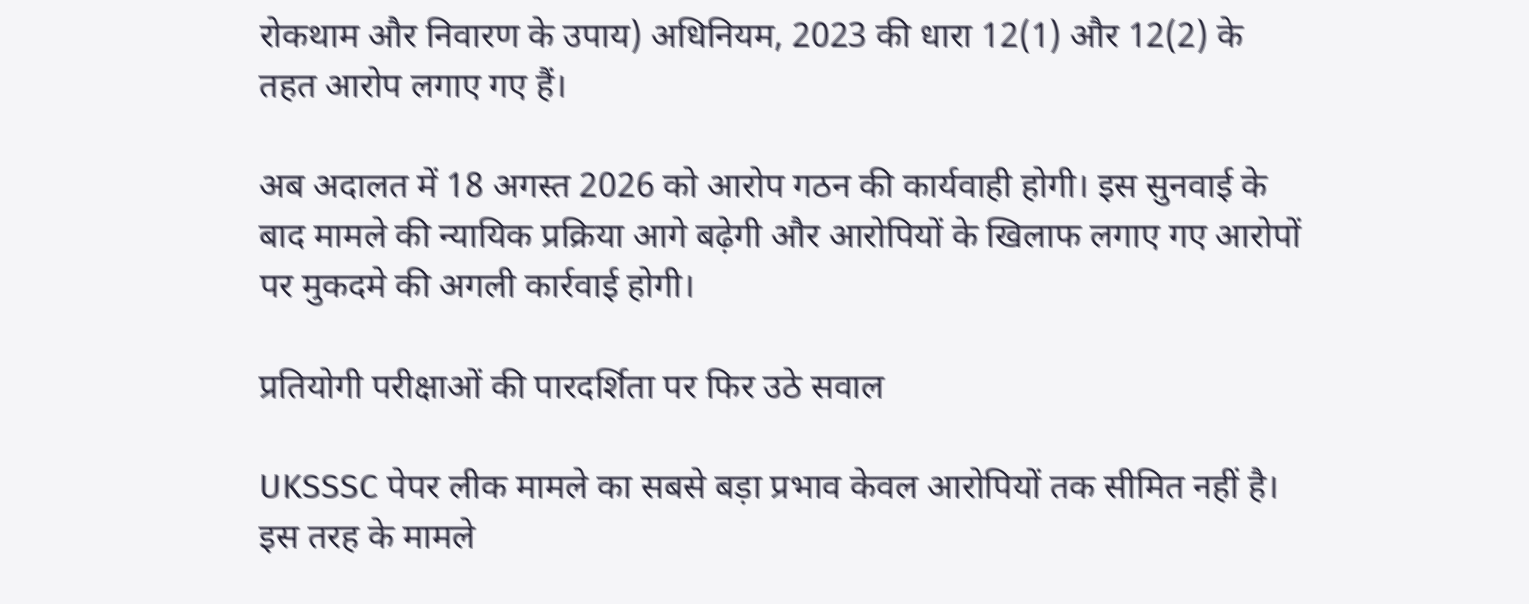रोकथाम और निवारण के उपाय) अधिनियम, 2023 की धारा 12(1) और 12(2) के तहत आरोप लगाए गए हैं।

अब अदालत में 18 अगस्त 2026 को आरोप गठन की कार्यवाही होगी। इस सुनवाई के बाद मामले की न्यायिक प्रक्रिया आगे बढ़ेगी और आरोपियों के खिलाफ लगाए गए आरोपों पर मुकदमे की अगली कार्रवाई होगी।

प्रतियोगी परीक्षाओं की पारदर्शिता पर फिर उठे सवाल

UKSSSC पेपर लीक मामले का सबसे बड़ा प्रभाव केवल आरोपियों तक सीमित नहीं है। इस तरह के मामले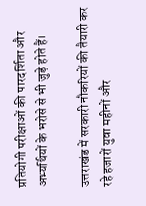प्रतियोगी परीक्षाओं की पारदर्शिता और अभ्यर्थियों के भरोसे से भी जुड़े होते हैं।

उत्तराखंड में सरकारी नौकरियों की तैयारी कर रहे हजारों युवा महीनों और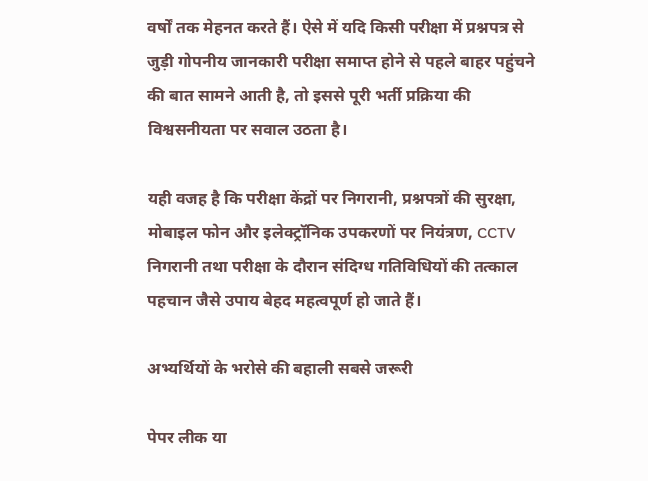वर्षों तक मेहनत करते हैं। ऐसे में यदि किसी परीक्षा में प्रश्नपत्र से जुड़ी गोपनीय जानकारी परीक्षा समाप्त होने से पहले बाहर पहुंचने की बात सामने आती है, तो इससे पूरी भर्ती प्रक्रिया की विश्वसनीयता पर सवाल उठता है।

यही वजह है कि परीक्षा केंद्रों पर निगरानी, प्रश्नपत्रों की सुरक्षा, मोबाइल फोन और इलेक्ट्रॉनिक उपकरणों पर नियंत्रण, CCTV निगरानी तथा परीक्षा के दौरान संदिग्ध गतिविधियों की तत्काल पहचान जैसे उपाय बेहद महत्वपूर्ण हो जाते हैं।

अभ्यर्थियों के भरोसे की बहाली सबसे जरूरी

पेपर लीक या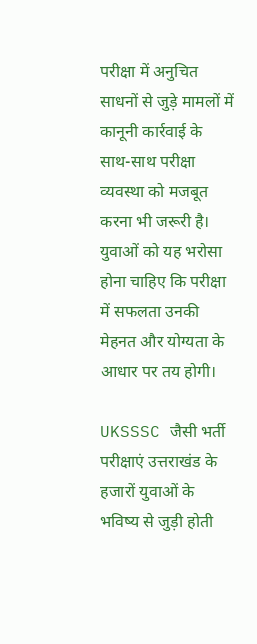परीक्षा में अनुचित साधनों से जुड़े मामलों में कानूनी कार्रवाई के साथ-साथ परीक्षा व्यवस्था को मजबूत करना भी जरूरी है। युवाओं को यह भरोसा होना चाहिए कि परीक्षा में सफलता उनकी मेहनत और योग्यता के आधार पर तय होगी।

UKSSSC जैसी भर्ती परीक्षाएं उत्तराखंड के हजारों युवाओं के भविष्य से जुड़ी होती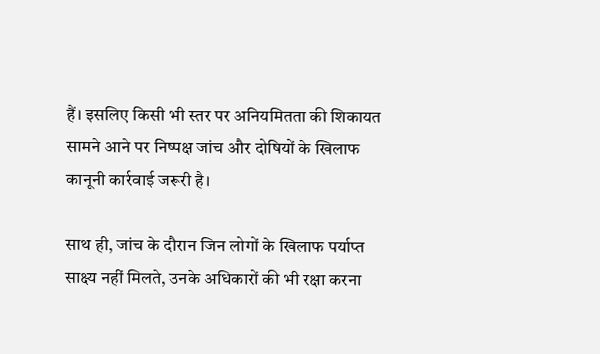हैं। इसलिए किसी भी स्तर पर अनियमितता की शिकायत सामने आने पर निष्पक्ष जांच और दोषियों के खिलाफ कानूनी कार्रवाई जरूरी है।

साथ ही, जांच के दौरान जिन लोगों के खिलाफ पर्याप्त साक्ष्य नहीं मिलते, उनके अधिकारों की भी रक्षा करना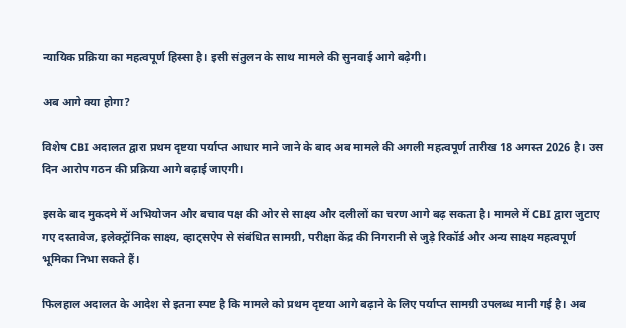न्यायिक प्रक्रिया का महत्वपूर्ण हिस्सा है। इसी संतुलन के साथ मामले की सुनवाई आगे बढ़ेगी।

अब आगे क्या होगा?

विशेष CBI अदालत द्वारा प्रथम दृष्टया पर्याप्त आधार माने जाने के बाद अब मामले की अगली महत्वपूर्ण तारीख 18 अगस्त 2026 है। उस दिन आरोप गठन की प्रक्रिया आगे बढ़ाई जाएगी।

इसके बाद मुकदमे में अभियोजन और बचाव पक्ष की ओर से साक्ष्य और दलीलों का चरण आगे बढ़ सकता है। मामले में CBI द्वारा जुटाए गए दस्तावेज, इलेक्ट्रॉनिक साक्ष्य, व्हाट्सऐप से संबंधित सामग्री, परीक्षा केंद्र की निगरानी से जुड़े रिकॉर्ड और अन्य साक्ष्य महत्वपूर्ण भूमिका निभा सकते हैं।

फिलहाल अदालत के आदेश से इतना स्पष्ट है कि मामले को प्रथम दृष्टया आगे बढ़ाने के लिए पर्याप्त सामग्री उपलब्ध मानी गई है। अब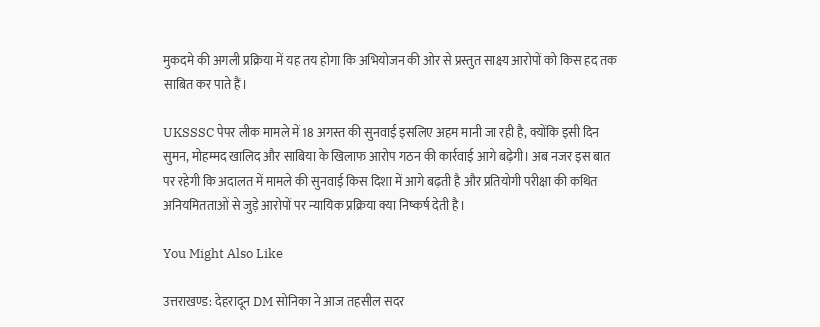मुकदमे की अगली प्रक्रिया में यह तय होगा कि अभियोजन की ओर से प्रस्तुत साक्ष्य आरोपों को किस हद तक साबित कर पाते हैं।

UKSSSC पेपर लीक मामले में 18 अगस्त की सुनवाई इसलिए अहम मानी जा रही है, क्योंकि इसी दिन सुमन, मोहम्मद खालिद और साबिया के खिलाफ आरोप गठन की कार्रवाई आगे बढ़ेगी। अब नजर इस बात पर रहेगी कि अदालत में मामले की सुनवाई किस दिशा में आगे बढ़ती है और प्रतियोगी परीक्षा की कथित अनियमितताओं से जुड़े आरोपों पर न्यायिक प्रक्रिया क्या निष्कर्ष देती है।

You Might Also Like

उत्तराखण्ड: देहरादून DM सोनिका ने आज तहसील सदर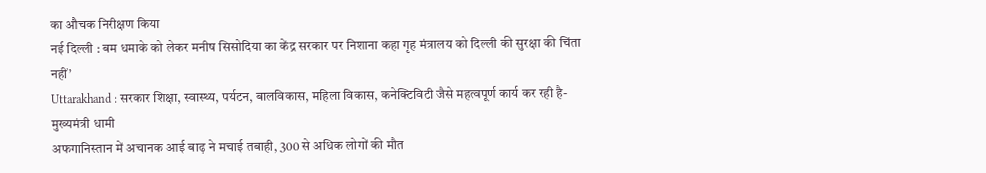का औचक निरीक्षण किया
नई दिल्ली : बम धमाके को लेकर मनीष सिसोदिया का केंद्र सरकार पर निशाना कहा गृह मंत्रालय को दिल्ली की सुरक्षा की चिंता नहीं’
Uttarakhand : सरकार शिक्षा, स्वास्थ्य, पर्यटन, बालविकास, महिला विकास, कनेक्टिविटी जैसे महत्वपूर्ण कार्य कर रही है-मुख्यमंत्री धामी
अफगानिस्तान में अचानक आई बाढ़ ने मचाई तबाही, 300 से अधिक लोगों की मौत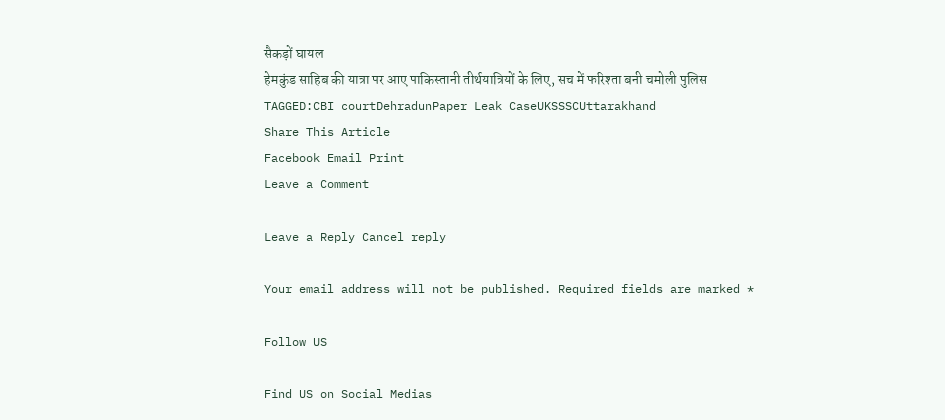सैकड़ों घायल
हेमकुंड साहिब की यात्रा पर आए पाकिस्तानी तीर्थयात्रियों के लिए, सच में फरिश्ता बनी चमोली पुलिस
TAGGED:CBI courtDehradunPaper Leak CaseUKSSSCUttarakhand
Share This Article
Facebook Email Print
Leave a Comment

Leave a Reply Cancel reply

Your email address will not be published. Required fields are marked *

Follow US

Find US on Social Medias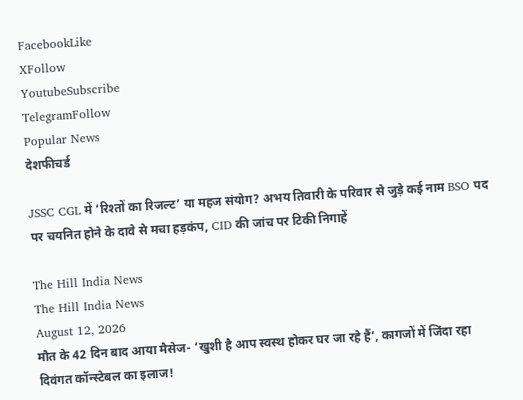FacebookLike
XFollow
YoutubeSubscribe
TelegramFollow
Popular News
देशफीचर्ड

JSSC CGL में ‘रिश्तों का रिजल्ट’ या महज संयोग? अभय तिवारी के परिवार से जुड़े कई नाम BSO पद पर चयनित होने के दावे से मचा हड़कंप, CID की जांच पर टिकी निगाहें

The Hill India News
The Hill India News
August 12, 2026
मौत के 42 दिन बाद आया मैसेज- ‘खुशी है आप स्वस्थ होकर घर जा रहे हैं’, कागजों में जिंदा रहा दिवंगत कॉन्स्टेबल का इलाज!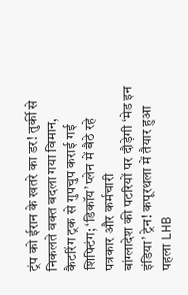ट्रंप को ईरान के खतरे का डर! तुर्की से निकलते वक्त बदला गया विमान, कैटरिंग ट्रक से गुपचुप कराई गई शिफ्टिंग; ‘डिकॉय’ प्लेन में बैठे रहे पत्रकार और कर्मचारी
बांग्लादेश की पटरियों पर दौड़ेगी ‘मेड इन इंडिया’ ट्रेन! कपूरथला में तैयार हुआ पहला LHB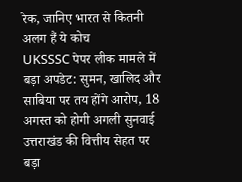रेक, जानिए भारत से कितनी अलग हैं ये कोच
UKSSSC पेपर लीक मामले में बड़ा अपडेट: सुमन, खालिद और साबिया पर तय होंगे आरोप, 18 अगस्त को होगी अगली सुनवाई
उत्तराखंड की वित्तीय सेहत पर बड़ा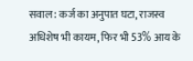सवाल: कर्ज का अनुपात घटा, राजस्व अधिशेष भी कायम, फिर भी 53% आय के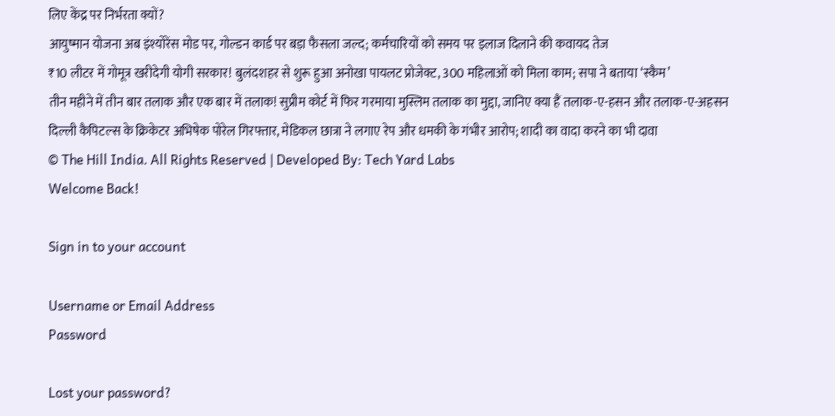लिए केंद्र पर निर्भरता क्यों?
आयुष्मान योजना अब इंश्योरेंस मोड पर, गोल्डन कार्ड पर बड़ा फैसला जल्द; कर्मचारियों को समय पर इलाज दिलाने की कवायद तेज
₹10 लीटर में गोमूत्र खरीदेगी योगी सरकार! बुलंदशहर से शुरू हुआ अनोखा पायलट प्रोजेक्ट, 300 महिलाओं को मिला काम; सपा ने बताया ‘स्कैम’
तीन महीने में तीन बार तलाक और एक बार में तलाक! सुप्रीम कोर्ट में फिर गरमाया मुस्लिम तलाक का मुद्दा, जानिए क्या हैं तलाक-ए-हसन और तलाक-ए-अहसन
दिल्ली कैपिटल्स के क्रिकेटर अभिषेक पोरेल गिरफ्तार, मेडिकल छात्रा ने लगाए रेप और धमकी के गंभीर आरोप; शादी का वादा करने का भी दावा
© The Hill India. All Rights Reserved | Developed By: Tech Yard Labs
Welcome Back!

Sign in to your account

Username or Email Address
Password

Lost your password?